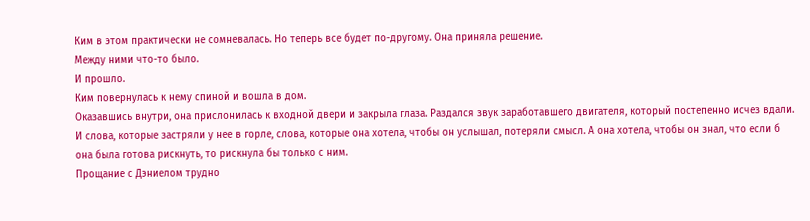Ким в этом практически не сомневалась. Но теперь все будет по-другому. Она приняла решение.
Между ними что-то было.
И прошло.
Ким повернулась к нему спиной и вошла в дом.
Оказавшись внутри, она прислонилась к входной двери и закрыла глаза. Раздался звук заработавшего двигателя, который постепенно исчез вдали. И слова, которые застряли у нее в горле, слова, которые она хотела, чтобы он услышал, потеряли смысл. А она хотела, чтобы он знал, что если б она была готова рискнуть, то рискнула бы только с ним.
Прощание с Дэниелом трудно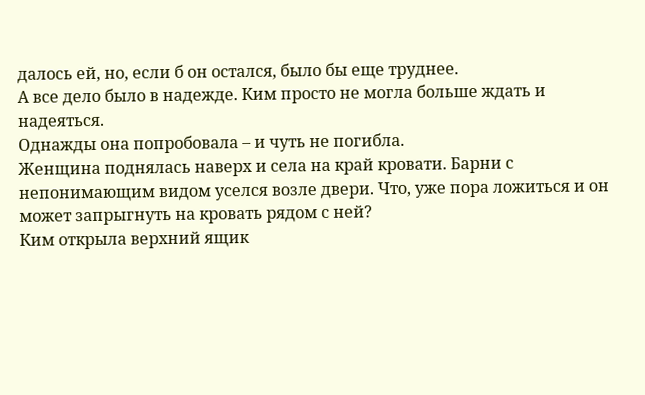далось ей, но, если б он остался, было бы еще труднее.
А все дело было в надежде. Ким просто не могла больше ждать и надеяться.
Однажды она попробовала – и чуть не погибла.
Женщина поднялась наверх и села на край кровати. Барни с непонимающим видом уселся возле двери. Что, уже пора ложиться и он может запрыгнуть на кровать рядом с ней?
Ким открыла верхний ящик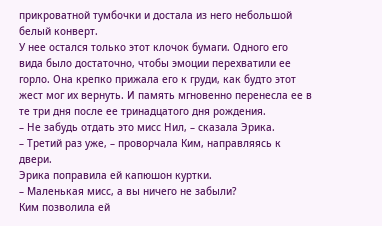прикроватной тумбочки и достала из него небольшой белый конверт.
У нее остался только этот клочок бумаги. Одного его вида было достаточно, чтобы эмоции перехватили ее горло. Она крепко прижала его к груди, как будто этот жест мог их вернуть. И память мгновенно перенесла ее в те три дня после ее тринадцатого дня рождения.
– Не забудь отдать это мисс Нил, – сказала Эрика.
– Третий раз уже, – проворчала Ким, направляясь к двери.
Эрика поправила ей капюшон куртки.
– Маленькая мисс, а вы ничего не забыли?
Ким позволила ей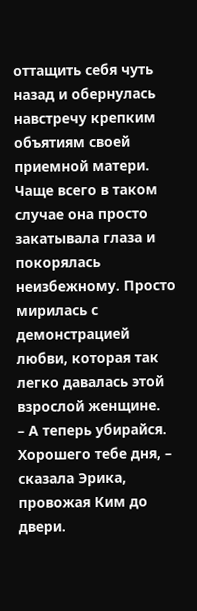оттащить себя чуть назад и обернулась навстречу крепким объятиям своей приемной матери.
Чаще всего в таком случае она просто закатывала глаза и покорялась неизбежному. Просто мирилась с демонстрацией любви, которая так легко давалась этой взрослой женщине.
– А теперь убирайся. Хорошего тебе дня, – сказала Эрика, провожая Ким до двери.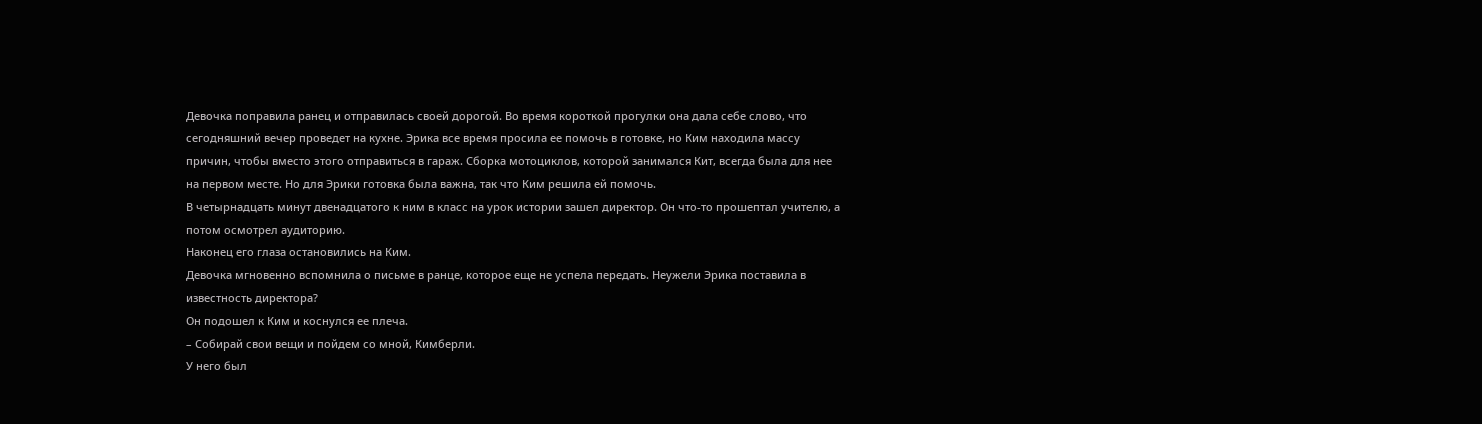Девочка поправила ранец и отправилась своей дорогой. Во время короткой прогулки она дала себе слово, что сегодняшний вечер проведет на кухне. Эрика все время просила ее помочь в готовке, но Ким находила массу причин, чтобы вместо этого отправиться в гараж. Сборка мотоциклов, которой занимался Кит, всегда была для нее на первом месте. Но для Эрики готовка была важна, так что Ким решила ей помочь.
В четырнадцать минут двенадцатого к ним в класс на урок истории зашел директор. Он что-то прошептал учителю, а потом осмотрел аудиторию.
Наконец его глаза остановились на Ким.
Девочка мгновенно вспомнила о письме в ранце, которое еще не успела передать. Неужели Эрика поставила в известность директора?
Он подошел к Ким и коснулся ее плеча.
– Собирай свои вещи и пойдем со мной, Кимберли.
У него был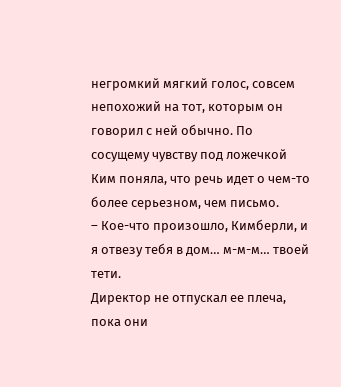негромкий мягкий голос, совсем непохожий на тот, которым он говорил с ней обычно. По сосущему чувству под ложечкой Ким поняла, что речь идет о чем-то более серьезном, чем письмо.
– Кое-что произошло, Кимберли, и я отвезу тебя в дом… м-м-м… твоей тети.
Директор не отпускал ее плеча, пока они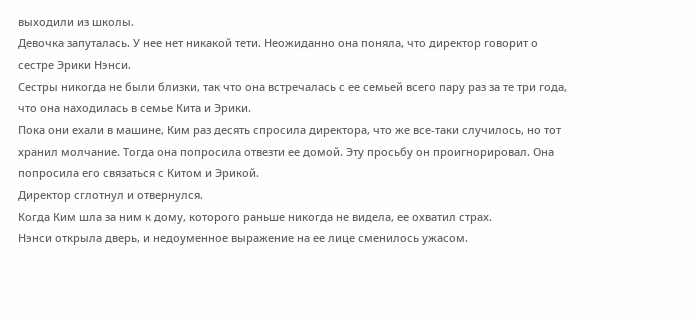выходили из школы.
Девочка запуталась. У нее нет никакой тети. Неожиданно она поняла, что директор говорит о сестре Эрики Нэнси.
Сестры никогда не были близки, так что она встречалась с ее семьей всего пару раз за те три года, что она находилась в семье Кита и Эрики.
Пока они ехали в машине, Ким раз десять спросила директора, что же все-таки случилось, но тот хранил молчание. Тогда она попросила отвезти ее домой. Эту просьбу он проигнорировал. Она попросила его связаться с Китом и Эрикой.
Директор сглотнул и отвернулся.
Когда Ким шла за ним к дому, которого раньше никогда не видела, ее охватил страх.
Нэнси открыла дверь, и недоуменное выражение на ее лице сменилось ужасом.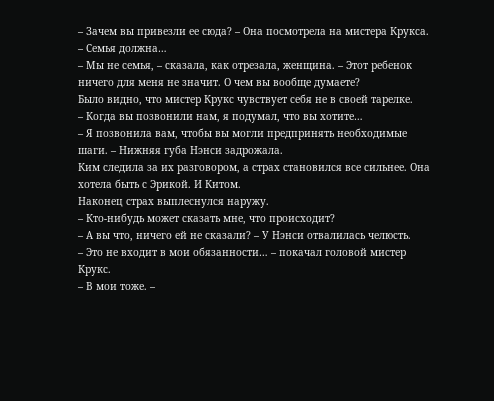– Зачем вы привезли ее сюда? – Она посмотрела на мистера Крукса.
– Семья должна…
– Мы не семья, – сказала, как отрезала, женщина. – Этот ребенок ничего для меня не значит. О чем вы вообще думаете?
Было видно, что мистер Крукс чувствует себя не в своей тарелке.
– Когда вы позвонили нам, я подумал, что вы хотите…
– Я позвонила вам, чтобы вы могли предпринять необходимые шаги. – Нижняя губа Нэнси задрожала.
Ким следила за их разговором, а страх становился все сильнее. Она хотела быть с Эрикой. И Китом.
Наконец страх выплеснулся наружу.
– Кто-нибудь может сказать мне, что происходит?
– А вы что, ничего ей не сказали? – У Нэнси отвалилась челюсть.
– Это не входит в мои обязанности… – покачал головой мистер Крукс.
– В мои тоже. –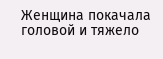Женщина покачала головой и тяжело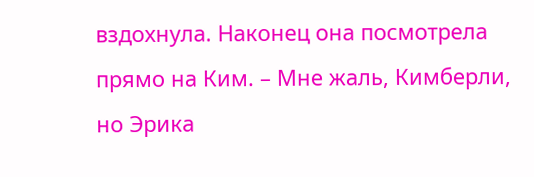вздохнула. Наконец она посмотрела прямо на Ким. – Мне жаль, Кимберли, но Эрика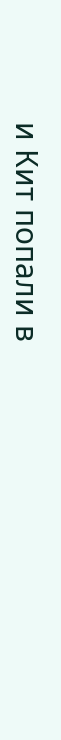и Кит попали в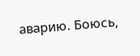аварию. Боюсь,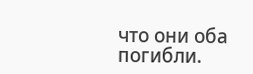что они оба погибли.